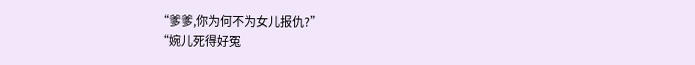“爹爹,你为何不为女儿报仇?”
“婉儿死得好冤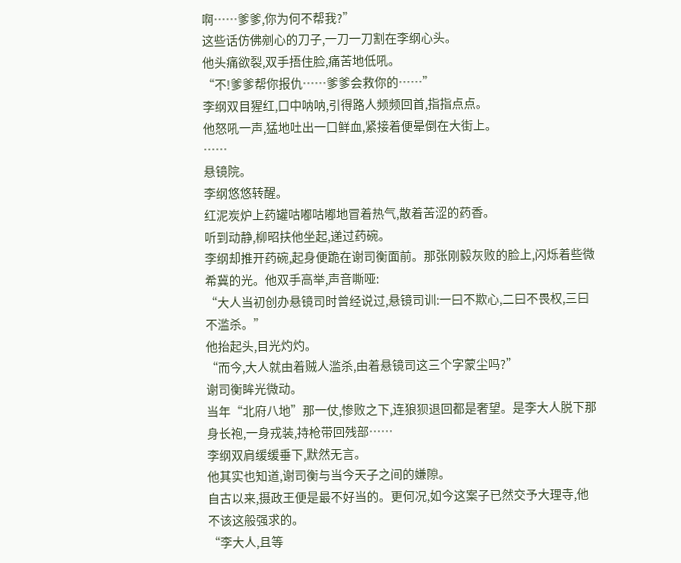啊……爹爹,你为何不帮我?”
这些话仿佛剜心的刀子,一刀一刀割在李纲心头。
他头痛欲裂,双手捂住脸,痛苦地低吼。
“不!爹爹帮你报仇……爹爹会救你的……”
李纲双目猩红,口中呐呐,引得路人频频回首,指指点点。
他怒吼一声,猛地吐出一口鲜血,紧接着便晕倒在大街上。
……
悬镜院。
李纲悠悠转醒。
红泥炭炉上药罐咕嘟咕嘟地冒着热气,散着苦涩的药香。
听到动静,柳昭扶他坐起,递过药碗。
李纲却推开药碗,起身便跪在谢司衡面前。那张刚毅灰败的脸上,闪烁着些微希冀的光。他双手高举,声音嘶哑:
“大人当初创办悬镜司时曾经说过,悬镜司训:一曰不欺心,二曰不畏权,三曰不滥杀。”
他抬起头,目光灼灼。
“而今,大人就由着贼人滥杀,由着悬镜司这三个字蒙尘吗?”
谢司衡眸光微动。
当年“北府八地”那一仗,惨败之下,连狼狈退回都是奢望。是李大人脱下那身长袍,一身戎装,持枪带回残部……
李纲双肩缓缓垂下,默然无言。
他其实也知道,谢司衡与当今天子之间的嫌隙。
自古以来,摄政王便是最不好当的。更何况,如今这案子已然交予大理寺,他不该这般强求的。
“李大人,且等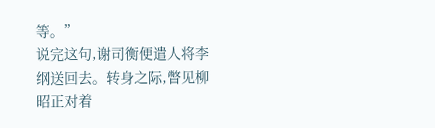等。”
说完这句,谢司衡便遣人将李纲送回去。转身之际,瞥见柳昭正对着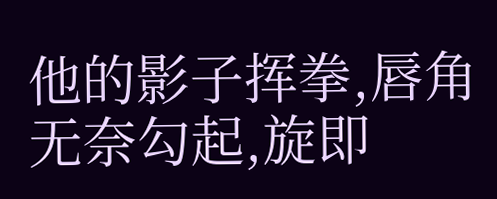他的影子挥拳,唇角无奈勾起,旋即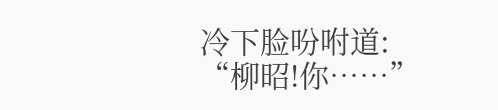冷下脸吩咐道:
“柳昭!你……”